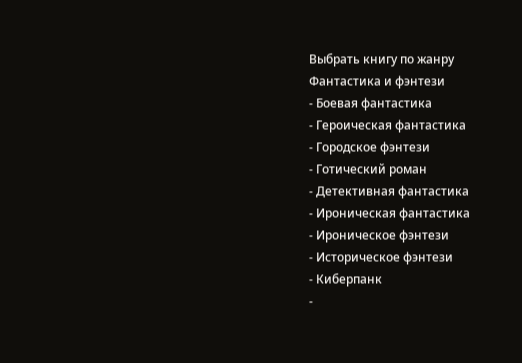Выбрать книгу по жанру
Фантастика и фэнтези
- Боевая фантастика
- Героическая фантастика
- Городское фэнтези
- Готический роман
- Детективная фантастика
- Ироническая фантастика
- Ироническое фэнтези
- Историческое фэнтези
- Киберпанк
-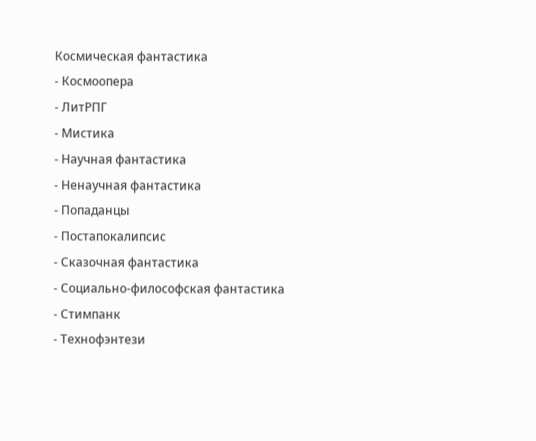Космическая фантастика
- Космоопера
- ЛитРПГ
- Мистика
- Научная фантастика
- Ненаучная фантастика
- Попаданцы
- Постапокалипсис
- Сказочная фантастика
- Социально-философская фантастика
- Стимпанк
- Технофэнтези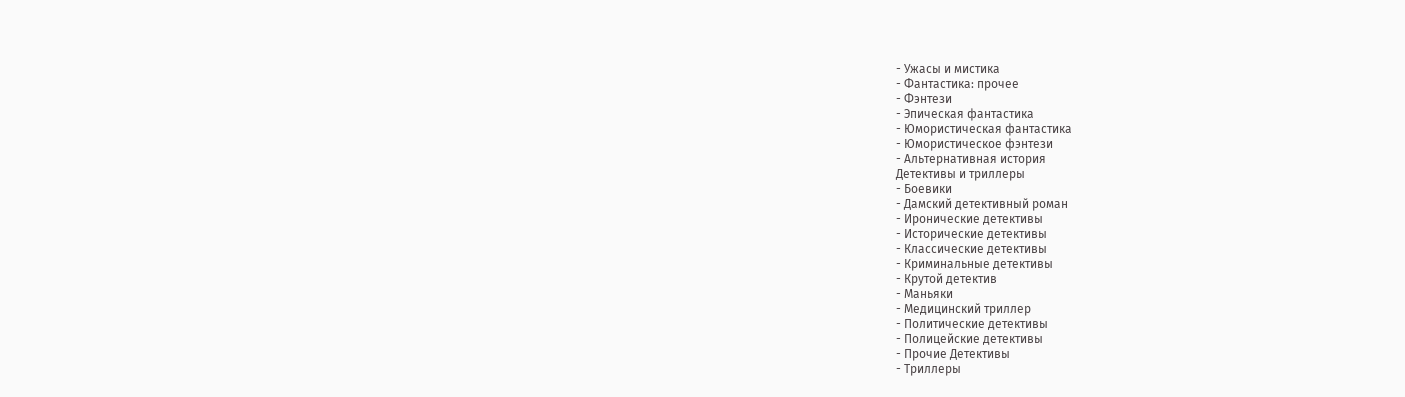- Ужасы и мистика
- Фантастика: прочее
- Фэнтези
- Эпическая фантастика
- Юмористическая фантастика
- Юмористическое фэнтези
- Альтернативная история
Детективы и триллеры
- Боевики
- Дамский детективный роман
- Иронические детективы
- Исторические детективы
- Классические детективы
- Криминальные детективы
- Крутой детектив
- Маньяки
- Медицинский триллер
- Политические детективы
- Полицейские детективы
- Прочие Детективы
- Триллеры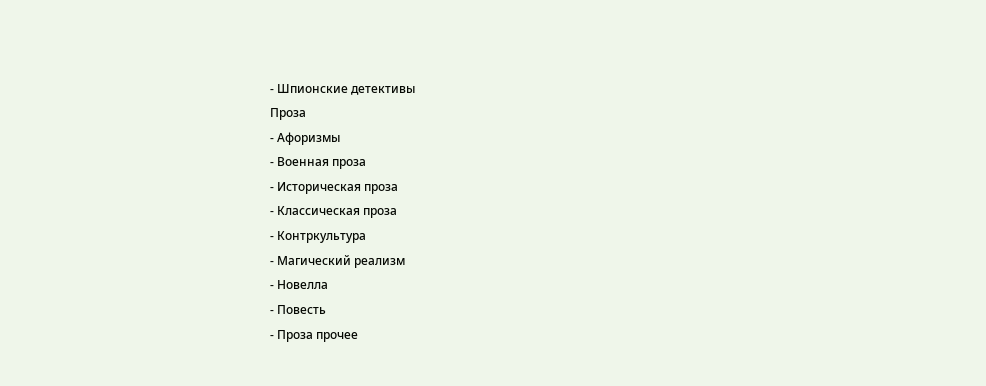- Шпионские детективы
Проза
- Афоризмы
- Военная проза
- Историческая проза
- Классическая проза
- Контркультура
- Магический реализм
- Новелла
- Повесть
- Проза прочее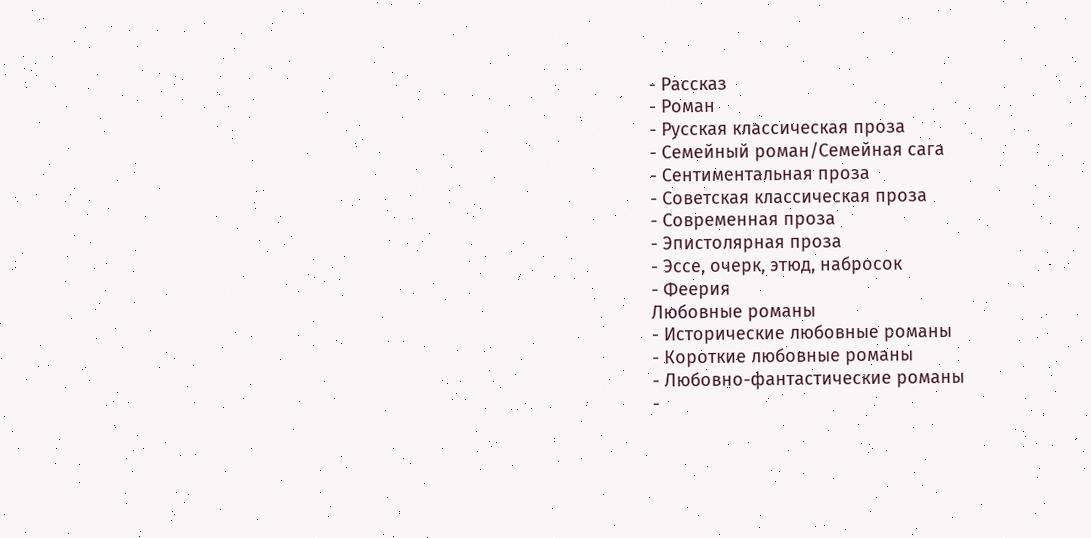- Рассказ
- Роман
- Русская классическая проза
- Семейный роман/Семейная сага
- Сентиментальная проза
- Советская классическая проза
- Современная проза
- Эпистолярная проза
- Эссе, очерк, этюд, набросок
- Феерия
Любовные романы
- Исторические любовные романы
- Короткие любовные романы
- Любовно-фантастические романы
-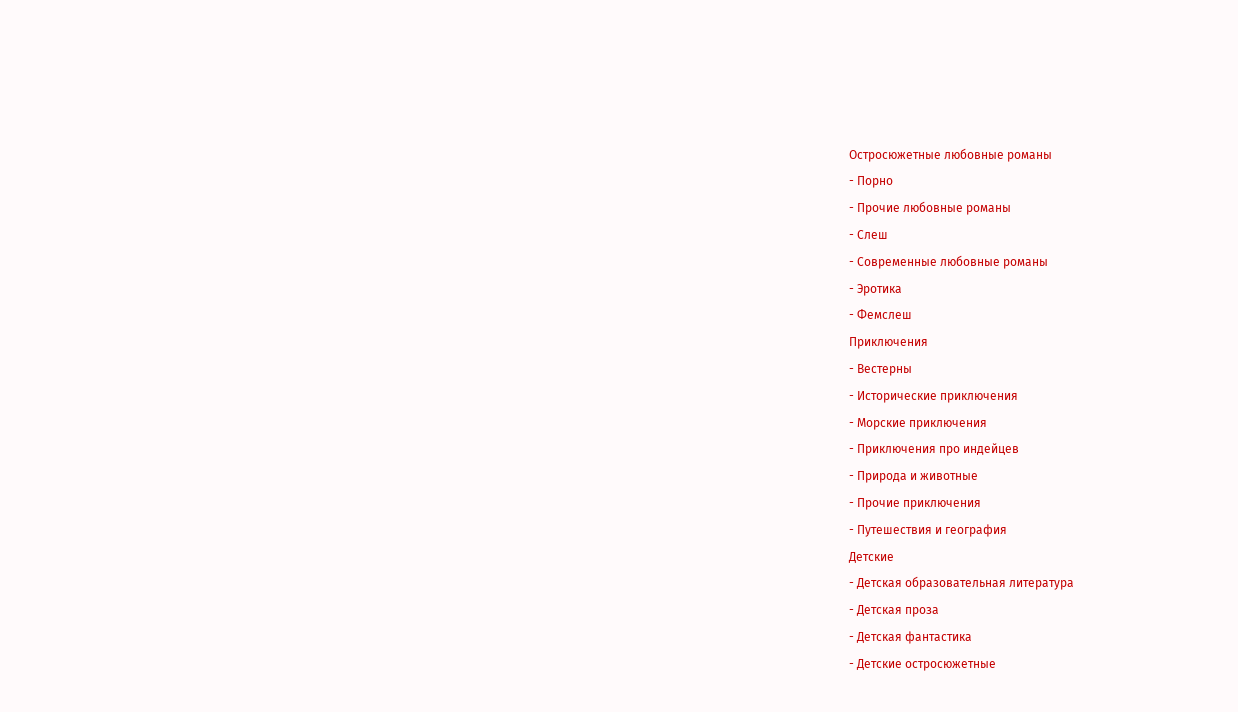Остросюжетные любовные романы
- Порно
- Прочие любовные романы
- Слеш
- Современные любовные романы
- Эротика
- Фемслеш
Приключения
- Вестерны
- Исторические приключения
- Морские приключения
- Приключения про индейцев
- Природа и животные
- Прочие приключения
- Путешествия и география
Детские
- Детская образовательная литература
- Детская проза
- Детская фантастика
- Детские остросюжетные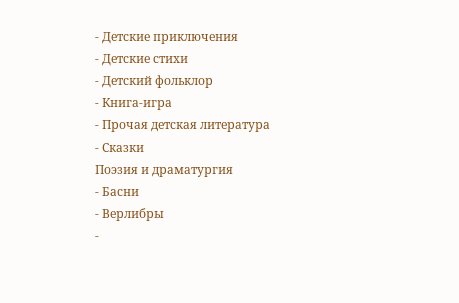- Детские приключения
- Детские стихи
- Детский фольклор
- Книга-игра
- Прочая детская литература
- Сказки
Поэзия и драматургия
- Басни
- Верлибры
-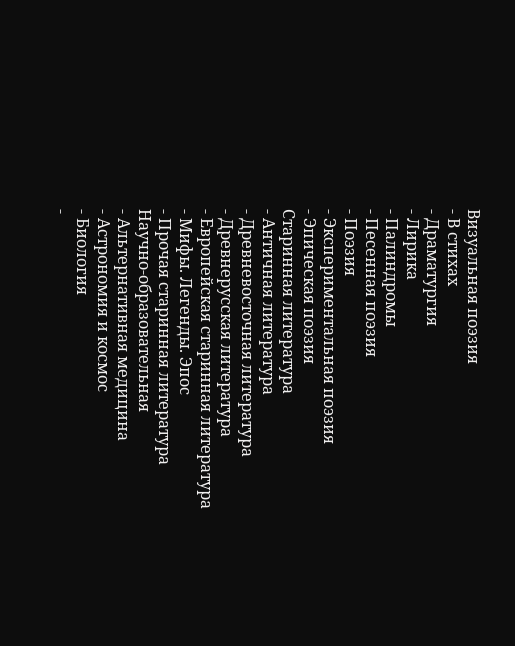Визуальная поэзия
- В стихах
- Драматургия
- Лирика
- Палиндромы
- Песенная поэзия
- Поэзия
- Экспериментальная поэзия
- Эпическая поэзия
Старинная литература
- Античная литература
- Древневосточная литература
- Древнерусская литература
- Европейская старинная литература
- Мифы. Легенды. Эпос
- Прочая старинная литература
Научно-образовательная
- Альтернативная медицина
- Астрономия и космос
- Биология
-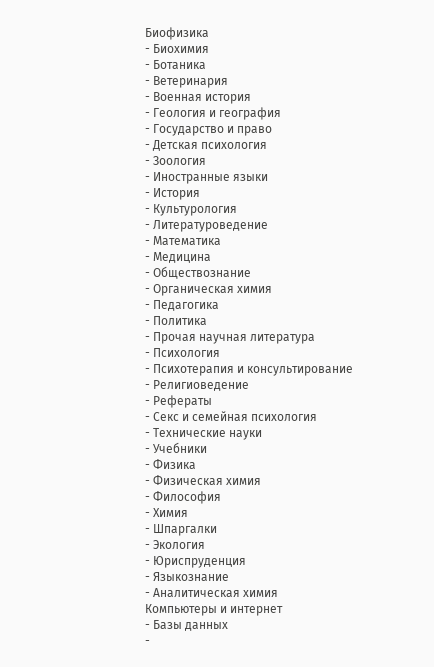Биофизика
- Биохимия
- Ботаника
- Ветеринария
- Военная история
- Геология и география
- Государство и право
- Детская психология
- Зоология
- Иностранные языки
- История
- Культурология
- Литературоведение
- Математика
- Медицина
- Обществознание
- Органическая химия
- Педагогика
- Политика
- Прочая научная литература
- Психология
- Психотерапия и консультирование
- Религиоведение
- Рефераты
- Секс и семейная психология
- Технические науки
- Учебники
- Физика
- Физическая химия
- Философия
- Химия
- Шпаргалки
- Экология
- Юриспруденция
- Языкознание
- Аналитическая химия
Компьютеры и интернет
- Базы данных
-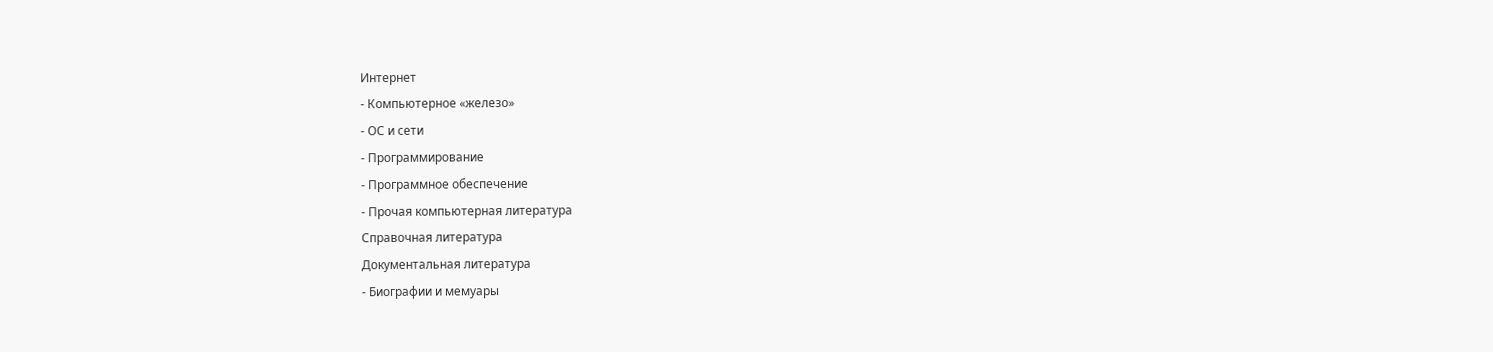Интернет
- Компьютерное «железо»
- ОС и сети
- Программирование
- Программное обеспечение
- Прочая компьютерная литература
Справочная литература
Документальная литература
- Биографии и мемуары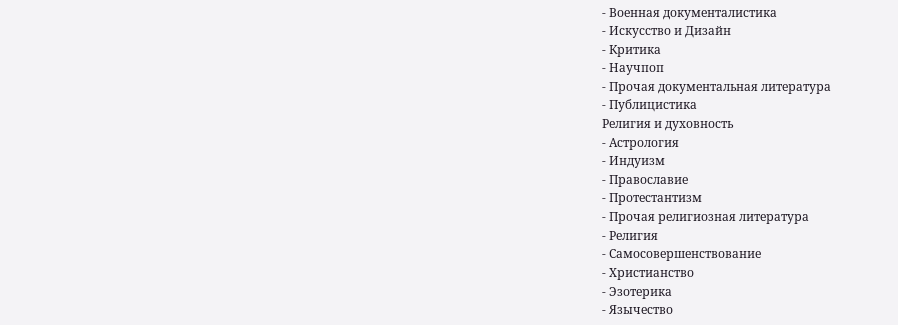- Военная документалистика
- Искусство и Дизайн
- Критика
- Научпоп
- Прочая документальная литература
- Публицистика
Религия и духовность
- Астрология
- Индуизм
- Православие
- Протестантизм
- Прочая религиозная литература
- Религия
- Самосовершенствование
- Христианство
- Эзотерика
- Язычество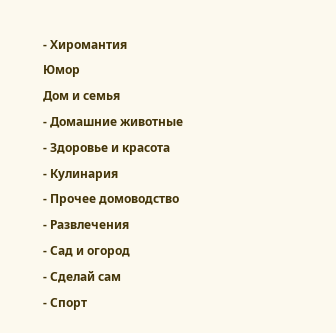- Хиромантия
Юмор
Дом и семья
- Домашние животные
- Здоровье и красота
- Кулинария
- Прочее домоводство
- Развлечения
- Сад и огород
- Сделай сам
- Спорт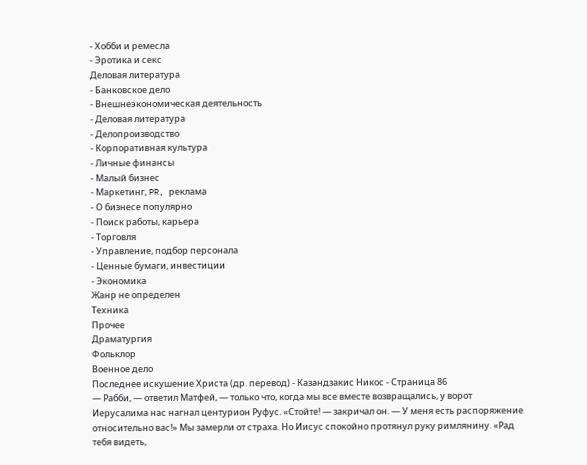- Хобби и ремесла
- Эротика и секс
Деловая литература
- Банковское дело
- Внешнеэкономическая деятельность
- Деловая литература
- Делопроизводство
- Корпоративная культура
- Личные финансы
- Малый бизнес
- Маркетинг, PR, реклама
- О бизнесе популярно
- Поиск работы, карьера
- Торговля
- Управление, подбор персонала
- Ценные бумаги, инвестиции
- Экономика
Жанр не определен
Техника
Прочее
Драматургия
Фольклор
Военное дело
Последнее искушение Христа (др. перевод) - Казандзакис Никос - Страница 86
— Рабби, — ответил Матфей, — только что, когда мы все вместе возвращались, у ворот Иерусалима нас нагнал центурион Руфус. «Стойте! — закричал он. — У меня есть распоряжение относительно вас!» Мы замерли от страха. Но Иисус спокойно протянул руку римлянину. «Рад тебя видеть,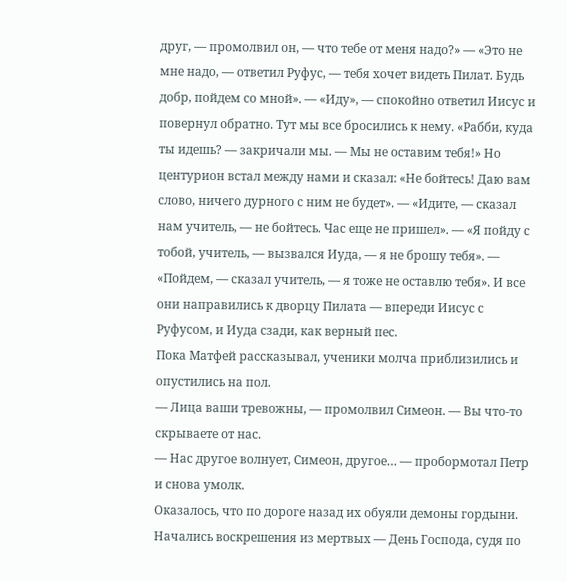друг, — промолвил он, — что тебе от меня надо?» — «Это не мне надо, — ответил Руфус, — тебя хочет видеть Пилат. Будь добр, пойдем со мной». — «Иду», — спокойно ответил Иисус и повернул обратно. Тут мы все бросились к нему. «Рабби, куда ты идешь? — закричали мы. — Мы не оставим тебя!» Но центурион встал между нами и сказал: «Не бойтесь! Даю вам слово, ничего дурного с ним не будет». — «Идите, — сказал нам учитель, — не бойтесь. Час еще не пришел». — «Я пойду с тобой, учитель, — вызвался Иуда, — я не брошу тебя». — «Пойдем, — сказал учитель, — я тоже не оставлю тебя». И все они направились к дворцу Пилата — впереди Иисус с Руфусом, и Иуда сзади, как верный пес.
Пока Матфей рассказывал, ученики молча приблизились и опустились на пол.
— Лица ваши тревожны, — промолвил Симеон. — Вы что-то скрываете от нас.
— Нас другое волнует, Симеон, другое… — пробормотал Петр и снова умолк.
Оказалось, что по дороге назад их обуяли демоны гордыни. Начались воскрешения из мертвых — День Господа, судя по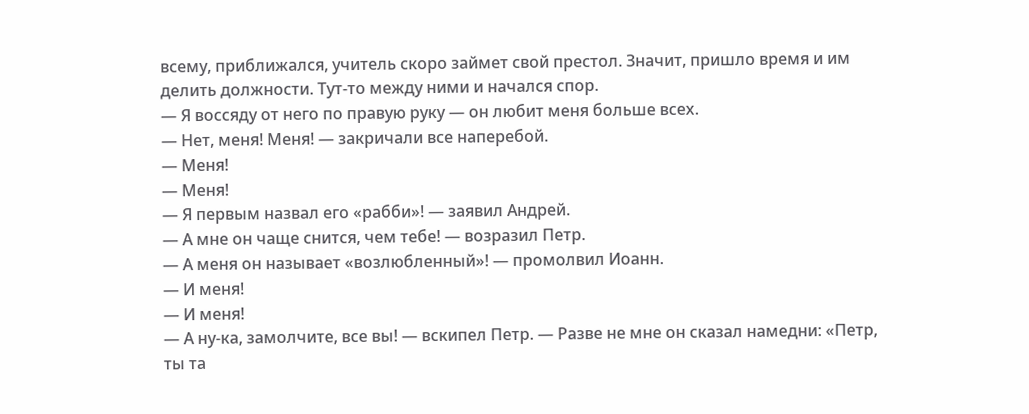всему, приближался, учитель скоро займет свой престол. Значит, пришло время и им делить должности. Тут-то между ними и начался спор.
— Я воссяду от него по правую руку — он любит меня больше всех.
— Нет, меня! Меня! — закричали все наперебой.
— Меня!
— Меня!
— Я первым назвал его «рабби»! — заявил Андрей.
— А мне он чаще снится, чем тебе! — возразил Петр.
— А меня он называет «возлюбленный»! — промолвил Иоанн.
— И меня!
— И меня!
— А ну-ка, замолчите, все вы! — вскипел Петр. — Разве не мне он сказал намедни: «Петр, ты та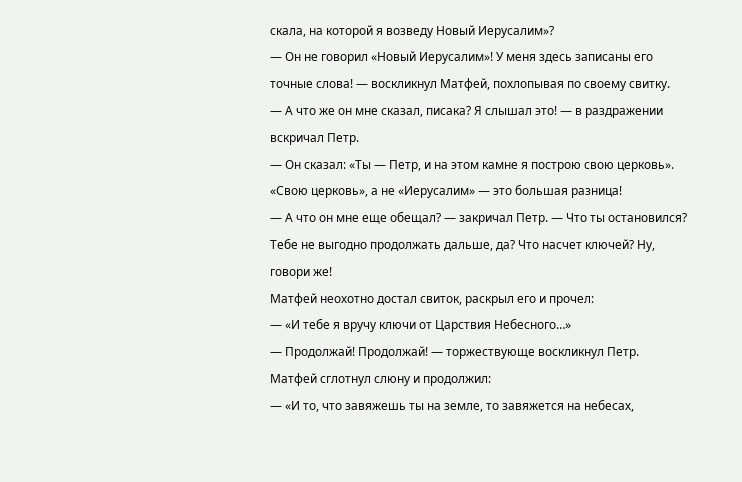скала, на которой я возведу Новый Иерусалим»?
— Он не говорил «Новый Иерусалим»! У меня здесь записаны его точные слова! — воскликнул Матфей, похлопывая по своему свитку.
— А что же он мне сказал, писака? Я слышал это! — в раздражении вскричал Петр.
— Он сказал: «Ты — Петр, и на этом камне я построю свою церковь». «Свою церковь», а не «Иерусалим» — это большая разница!
— А что он мне еще обещал? — закричал Петр. — Что ты остановился? Тебе не выгодно продолжать дальше, да? Что насчет ключей? Ну, говори же!
Матфей неохотно достал свиток, раскрыл его и прочел:
— «И тебе я вручу ключи от Царствия Небесного…»
— Продолжай! Продолжай! — торжествующе воскликнул Петр.
Матфей сглотнул слюну и продолжил:
— «И то, что завяжешь ты на земле, то завяжется на небесах,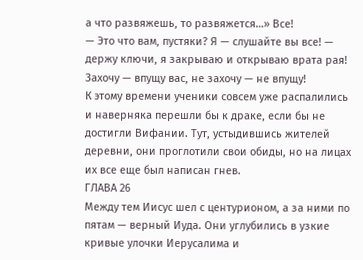а что развяжешь, то развяжется…» Все!
— Это что вам, пустяки? Я — слушайте вы все! — держу ключи, я закрываю и открываю врата рая! Захочу — впущу вас, не захочу — не впущу!
К этому времени ученики совсем уже распалились и наверняка перешли бы к драке, если бы не достигли Вифании. Тут, устыдившись жителей деревни, они проглотили свои обиды, но на лицах их все еще был написан гнев.
ГЛАВА 26
Между тем Иисус шел с центурионом, а за ними по пятам — верный Иуда. Они углубились в узкие кривые улочки Иерусалима и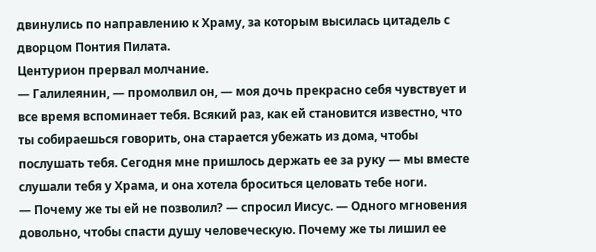двинулись по направлению к Храму, за которым высилась цитадель с дворцом Понтия Пилата.
Центурион прервал молчание.
— Галилеянин, — промолвил он, — моя дочь прекрасно себя чувствует и все время вспоминает тебя. Всякий раз, как ей становится известно, что ты собираешься говорить, она старается убежать из дома, чтобы послушать тебя. Сегодня мне пришлось держать ее за руку — мы вместе слушали тебя у Храма, и она хотела броситься целовать тебе ноги.
— Почему же ты ей не позволил? — спросил Иисус. — Одного мгновения довольно, чтобы спасти душу человеческую. Почему же ты лишил ее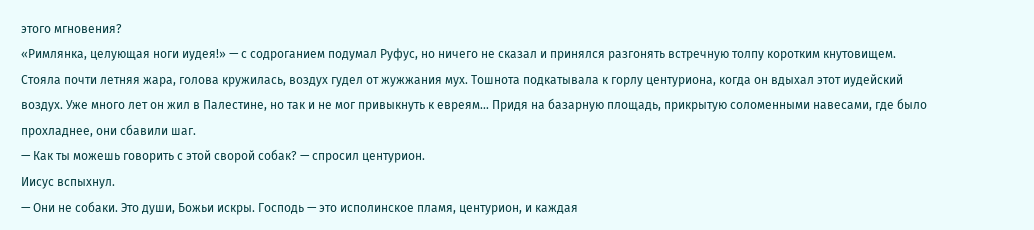этого мгновения?
«Римлянка, целующая ноги иудея!» — с содроганием подумал Руфус, но ничего не сказал и принялся разгонять встречную толпу коротким кнутовищем. Стояла почти летняя жара, голова кружилась, воздух гудел от жужжания мух. Тошнота подкатывала к горлу центуриона, когда он вдыхал этот иудейский воздух. Уже много лет он жил в Палестине, но так и не мог привыкнуть к евреям… Придя на базарную площадь, прикрытую соломенными навесами, где было прохладнее, они сбавили шаг.
— Как ты можешь говорить с этой сворой собак? — спросил центурион.
Иисус вспыхнул.
— Они не собаки. Это души, Божьи искры. Господь — это исполинское пламя, центурион, и каждая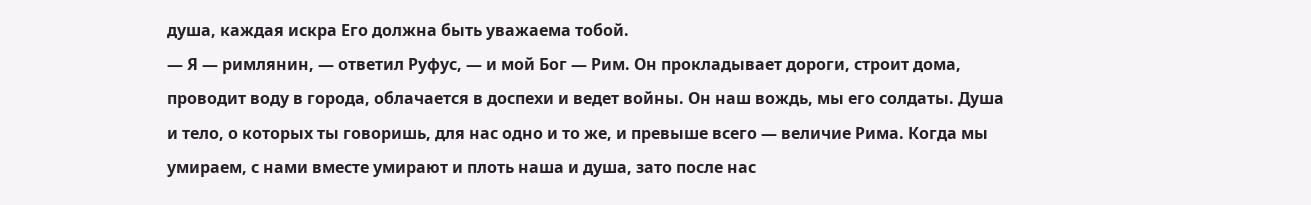душа, каждая искра Его должна быть уважаема тобой.
— Я — римлянин, — ответил Руфус, — и мой Бог — Рим. Он прокладывает дороги, строит дома, проводит воду в города, облачается в доспехи и ведет войны. Он наш вождь, мы его солдаты. Душа и тело, о которых ты говоришь, для нас одно и то же, и превыше всего — величие Рима. Когда мы умираем, с нами вместе умирают и плоть наша и душа, зато после нас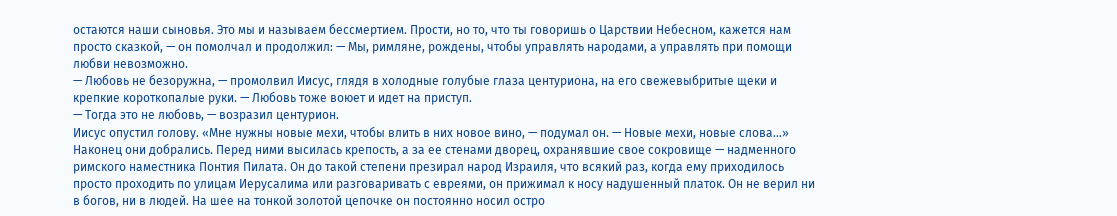остаются наши сыновья. Это мы и называем бессмертием. Прости, но то, что ты говоришь о Царствии Небесном, кажется нам просто сказкой, — он помолчал и продолжил: — Мы, римляне, рождены, чтобы управлять народами, а управлять при помощи любви невозможно.
— Любовь не безоружна, — промолвил Иисус, глядя в холодные голубые глаза центуриона, на его свежевыбритые щеки и крепкие короткопалые руки. — Любовь тоже воюет и идет на приступ.
— Тогда это не любовь, — возразил центурион.
Иисус опустил голову. «Мне нужны новые мехи, чтобы влить в них новое вино, — подумал он. — Новые мехи, новые слова…»
Наконец они добрались. Перед ними высилась крепость, а за ее стенами дворец, охранявшие свое сокровище — надменного римского наместника Понтия Пилата. Он до такой степени презирал народ Израиля, что всякий раз, когда ему приходилось просто проходить по улицам Иерусалима или разговаривать с евреями, он прижимал к носу надушенный платок. Он не верил ни в богов, ни в людей. На шее на тонкой золотой цепочке он постоянно носил остро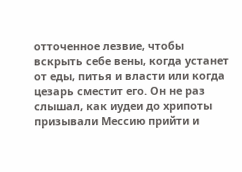отточенное лезвие, чтобы вскрыть себе вены, когда устанет от еды, питья и власти или когда цезарь сместит его. Он не раз слышал, как иудеи до хрипоты призывали Мессию прийти и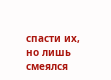спасти их, но лишь смеялся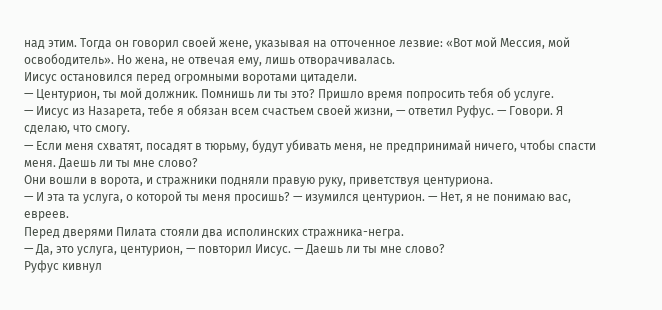над этим. Тогда он говорил своей жене, указывая на отточенное лезвие: «Вот мой Мессия, мой освободитель». Но жена, не отвечая ему, лишь отворачивалась.
Иисус остановился перед огромными воротами цитадели.
— Центурион, ты мой должник. Помнишь ли ты это? Пришло время попросить тебя об услуге.
— Иисус из Назарета, тебе я обязан всем счастьем своей жизни, — ответил Руфус. — Говори. Я сделаю, что смогу.
— Если меня схватят, посадят в тюрьму, будут убивать меня, не предпринимай ничего, чтобы спасти меня. Даешь ли ты мне слово?
Они вошли в ворота, и стражники подняли правую руку, приветствуя центуриона.
— И эта та услуга, о которой ты меня просишь? — изумился центурион. — Нет, я не понимаю вас, евреев.
Перед дверями Пилата стояли два исполинских стражника-негра.
— Да, это услуга, центурион, — повторил Иисус. — Даешь ли ты мне слово?
Руфус кивнул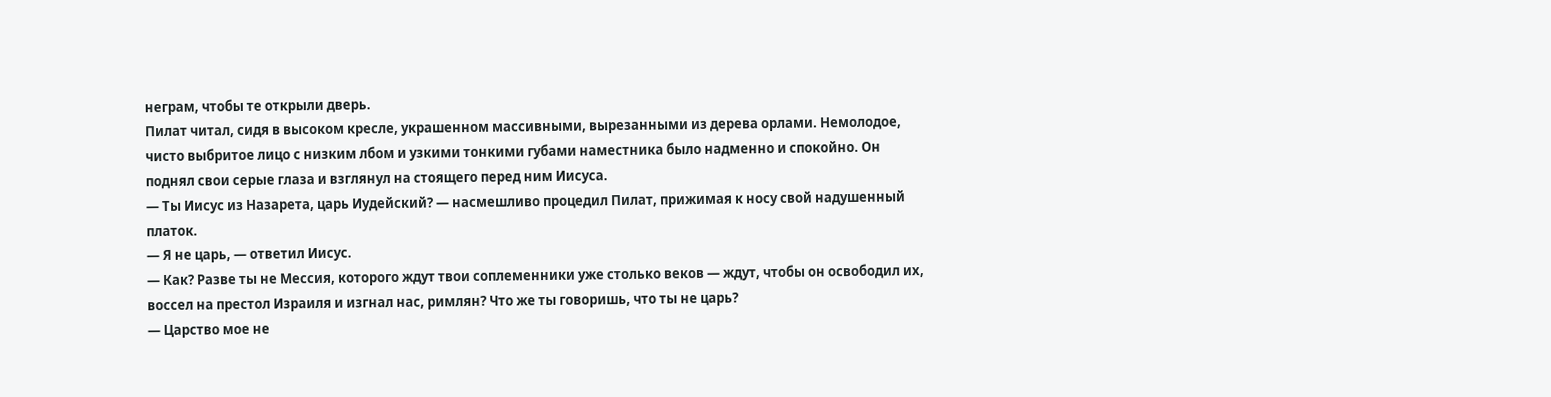неграм, чтобы те открыли дверь.
Пилат читал, сидя в высоком кресле, украшенном массивными, вырезанными из дерева орлами. Немолодое, чисто выбритое лицо с низким лбом и узкими тонкими губами наместника было надменно и спокойно. Он поднял свои серые глаза и взглянул на стоящего перед ним Иисуса.
— Ты Иисус из Назарета, царь Иудейский? — насмешливо процедил Пилат, прижимая к носу свой надушенный платок.
— Я не царь, — ответил Иисус.
— Как? Разве ты не Мессия, которого ждут твои соплеменники уже столько веков — ждут, чтобы он освободил их, воссел на престол Израиля и изгнал нас, римлян? Что же ты говоришь, что ты не царь?
— Царство мое не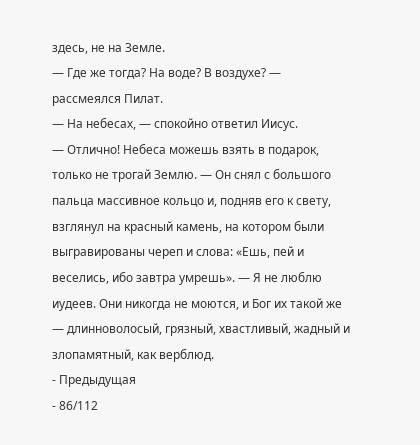здесь, не на Земле.
— Где же тогда? На воде? В воздухе? — рассмеялся Пилат.
— На небесах, — спокойно ответил Иисус.
— Отлично! Небеса можешь взять в подарок, только не трогай Землю. — Он снял с большого пальца массивное кольцо и, подняв его к свету, взглянул на красный камень, на котором были выгравированы череп и слова: «Ешь, пей и веселись, ибо завтра умрешь». — Я не люблю иудеев. Они никогда не моются, и Бог их такой же — длинноволосый, грязный, хвастливый, жадный и злопамятный, как верблюд.
- Предыдущая
- 86/112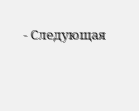- Следующая